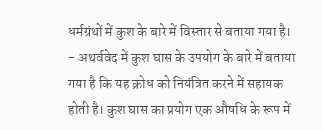धर्मग्रंथों में कुश के बारे में विस्तार से बताया गया है।
- अथर्ववेद में कुश घास के उपयोग के बारे में बताया गया है कि यह क्रोध को नियंत्रित करने में सहायक होती है। कुश घास का प्रयोग एक औषधि के रूप में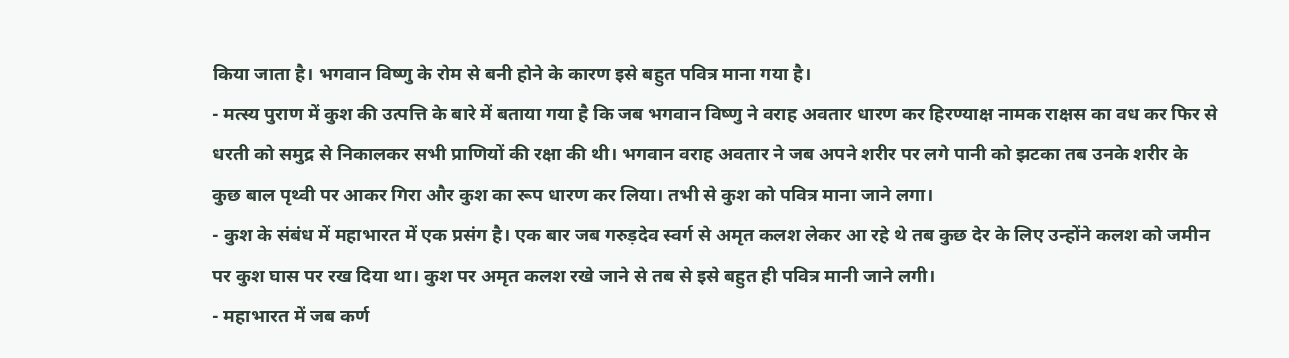किया जाता है। भगवान विष्णु के रोम से बनी होने के कारण इसे बहुत पवित्र माना गया है।
- मत्स्य पुराण में कुश की उत्पत्ति के बारे में बताया गया है कि जब भगवान विष्णु ने वराह अवतार धारण कर हिरण्याक्ष नामक राक्षस का वध कर फिर से धरती को समुद्र से निकालकर सभी प्राणियों की रक्षा की थी। भगवान वराह अवतार ने जब अपने शरीर पर लगे पानी को झटका तब उनके शरीर के कुछ बाल पृथ्वी पर आकर गिरा और कुश का रूप धारण कर लिया। तभी से कुश को पवित्र माना जाने लगा।
- कुश के संबंध में महाभारत में एक प्रसंग है। एक बार जब गरुड़देव स्वर्ग से अमृत कलश लेकर आ रहे थे तब कुछ देर के लिए उन्होंने कलश को जमीन पर कुश घास पर रख दिया था। कुश पर अमृत कलश रखे जाने से तब से इसे बहुत ही पवित्र मानी जाने लगी।
- महाभारत में जब कर्ण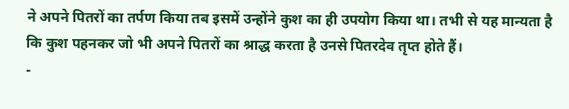ने अपने पितरों का तर्पण किया तब इसमें उन्होंने कुश का ही उपयोग किया था। तभी से यह मान्यता है कि कुश पहनकर जो भी अपने पितरों का श्राद्ध करता है उनसे पितरदेव तृप्त होते हैं।
-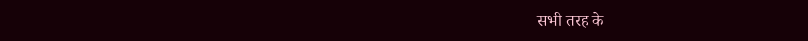सभी तरह के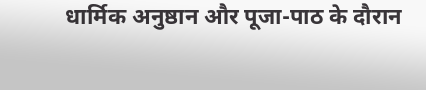धार्मिक अनुष्ठान और पूजा-पाठ के दौरान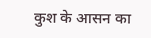कुश के आसन का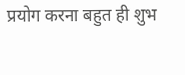प्रयोग करना बहुत ही शुभ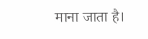माना जाता है।